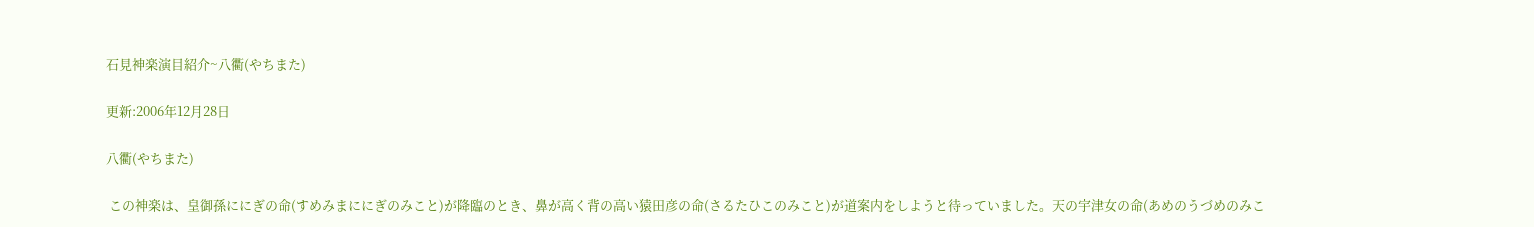石見神楽演目紹介~八衢(やちまた)

更新:2006年12月28日

八衢(やちまた)

 この神楽は、皇御孫ににぎの命(すめみまににぎのみこと)が降臨のとき、鼻が高く背の高い猿田彦の命(さるたひこのみこと)が道案内をしようと待っていました。天の宇津女の命(あめのうづめのみこ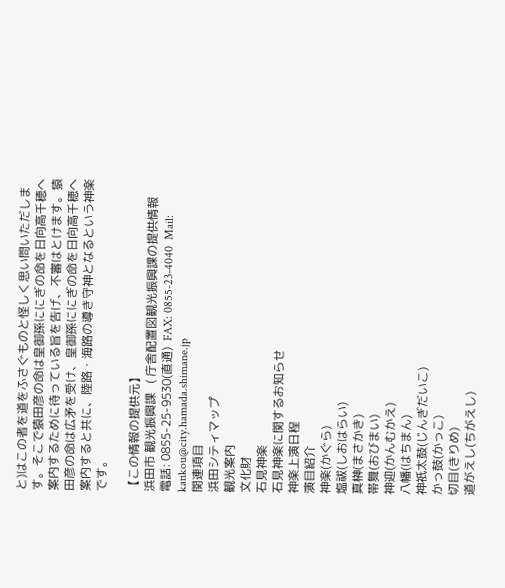と)はこの者を道をふさぐものと怪しく思い問いただします。そこで猿田彦の命は皇御孫ににぎの命を日向高千穂へ案内するために待っている旨を告げ、不審はとけます。猿田彦の命は広矛を受け、皇御孫ににぎの命を日向高千穂へ案内すると共に、陸路・海路の導き守神となるという神楽です。

【この情報の提供元】
浜田市 観光振興課   ( 庁舎配置図観光振興課の提供情報
電話: 0855-25-9530(直通)  FAX: 0855-23-4040  Mail: kankou@city.hamada.shimane.jp
関連項目
浜田シティマップ
観光案内
文化財
石見神楽
石見神楽に関するお知らせ
神楽上演日程
演目紹介
神楽(かぐら)
塩祓(しおはらい)
真榊(まさかき)
帯舞(おびまい)
神迎(かんむかえ)
八幡(はちまん)
神祇太鼓(じんぎだいこ)
かっ鼓(かっこ)
切目(きりめ)
道がえし(ちがえし)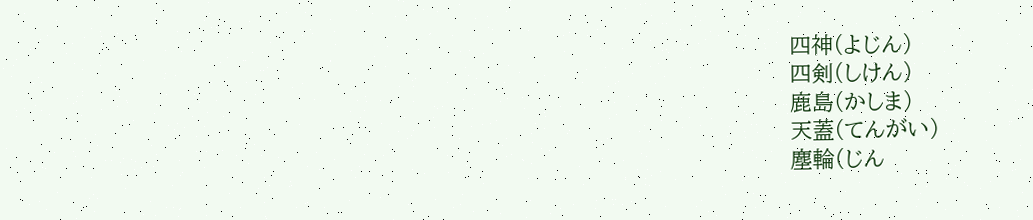四神(よじん)
四剣(しけん)
鹿島(かしま)
天蓋(てんがい)
塵輪(じん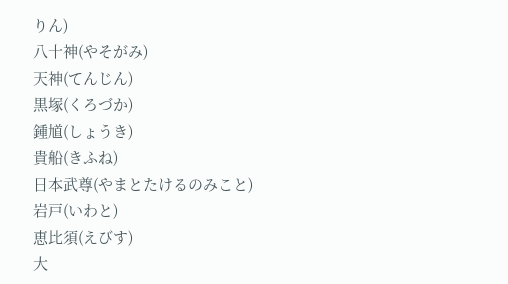りん)
八十神(やそがみ)
天神(てんじん)
黒塚(くろづか)
鍾馗(しょうき)
貴船(きふね)
日本武尊(やまとたけるのみこと)
岩戸(いわと)
恵比須(えびす)
大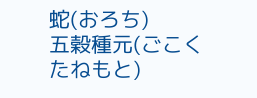蛇(おろち)
五穀種元(ごこくたねもと)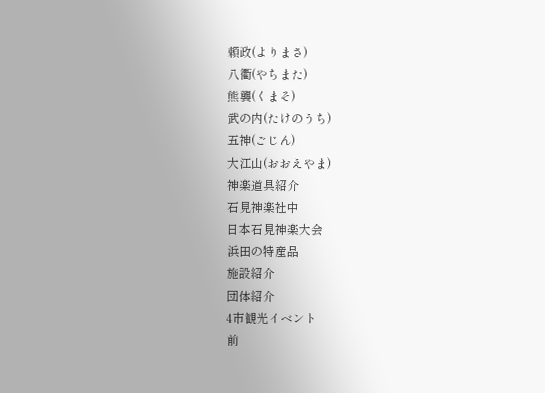頼政(よりまさ)
八衢(やちまた)
熊襲(くまそ)
武の内(たけのうち)
五神(ごじん)
大江山(おおえやま)
神楽道具紹介
石見神楽社中
日本石見神楽大会
浜田の特産品
施設紹介
団体紹介
4市観光イベント
前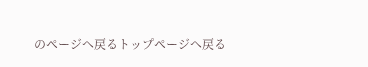のページへ戻るトップページへ戻る